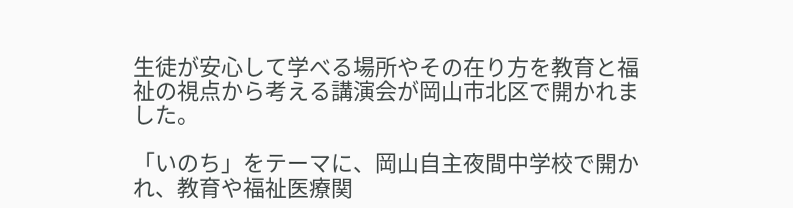生徒が安心して学べる場所やその在り方を教育と福祉の視点から考える講演会が岡山市北区で開かれました。

「いのち」をテーマに、岡山自主夜間中学校で開かれ、教育や福祉医療関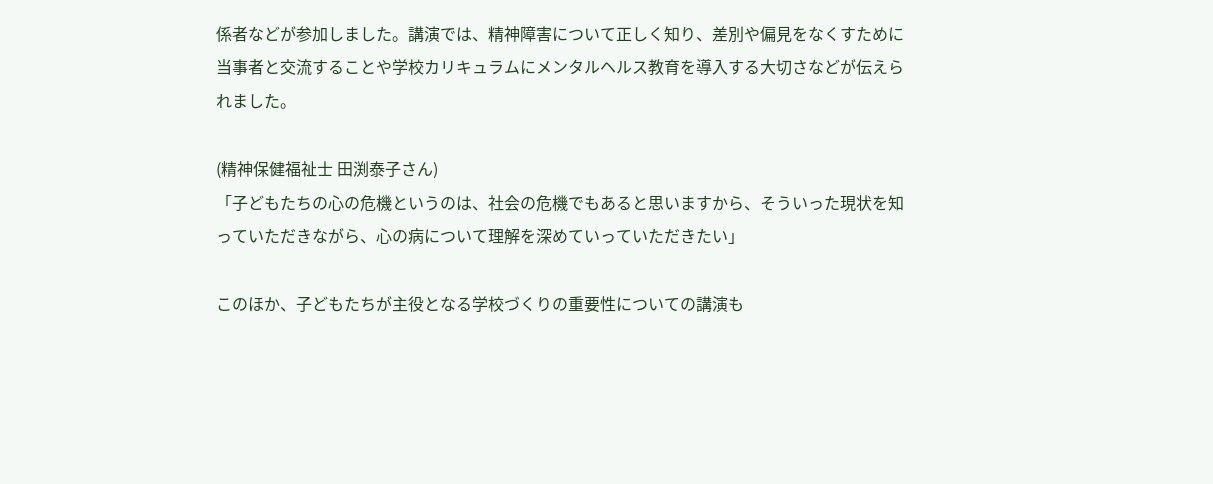係者などが参加しました。講演では、精神障害について正しく知り、差別や偏見をなくすために当事者と交流することや学校カリキュラムにメンタルヘルス教育を導入する大切さなどが伝えられました。

(精神保健福祉士 田渕泰子さん)
「子どもたちの心の危機というのは、社会の危機でもあると思いますから、そういった現状を知っていただきながら、心の病について理解を深めていっていただきたい」

このほか、子どもたちが主役となる学校づくりの重要性についての講演も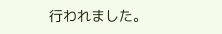行われました。